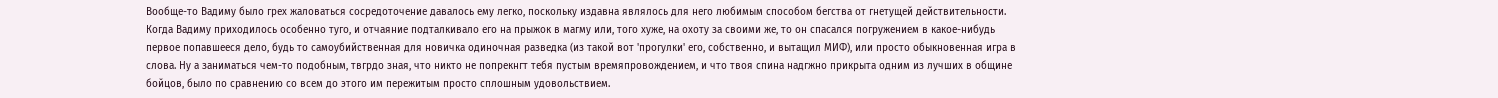Вообще-то Вадиму было грех жаловаться сосредоточение давалось ему легко, поскольку издавна являлось для него любимым способом бегства от гнетущей действительности. Когда Вадиму приходилось особенно туго, и отчаяние подталкивало его на прыжок в магму или, того хуже, на охоту за своими же, то он спасался погружением в какое-нибудь первое попавшееся дело, будь то самоубийственная для новичка одиночная разведка (из такой вот 'прогулки' его, собственно, и вытащил МИФ), или просто обыкновенная игра в слова. Ну а заниматься чем-то подобным, твгрдо зная, что никто не попрекнгт тебя пустым времяпровождением, и что твоя спина надгжно прикрыта одним из лучших в общине бойцов, было по сравнению со всем до этого им пережитым просто сплошным удовольствием.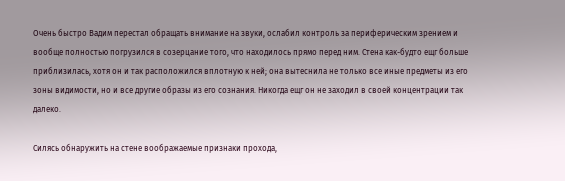Очень быстро Вадим перестал обращать внимание на звуки, ослабил контроль за периферическим зрением и вообще полностью погрузился в созерцание того, что находилось прямо перед ним. Стена как-будто ещг больше приблизилась, хотя он и так расположился вплотную к ней; она вытеснила не только все иные предметы из его зоны видимости, но и все другие образы из его сознания. Никогда ещг он не заходил в своей концентрации так далеко.

Силясь обнаружить на стене воображаемые признаки прохода,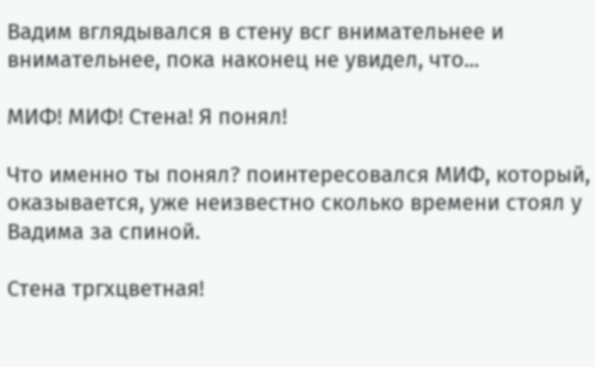Вадим вглядывался в стену всг внимательнее и внимательнее, пока наконец не увидел, что...

МИФ! МИФ! Стена! Я понял!

Что именно ты понял? поинтересовался МИФ, который, оказывается, уже неизвестно сколько времени стоял у Вадима за спиной.

Стена тргхцветная!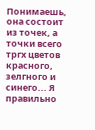Понимаешь, она состоит из точек, а точки всего тргх цветов красного, зелгного и синего... Я правильно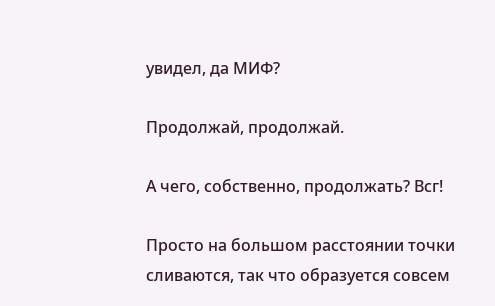увидел, да МИФ?

Продолжай, продолжай.

А чего, собственно, продолжать? Всг!

Просто на большом расстоянии точки сливаются, так что образуется совсем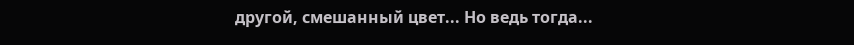другой, смешанный цвет... Но ведь тогда...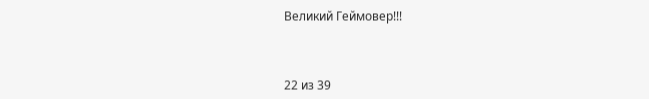Великий Геймовер!!!



22 из 39